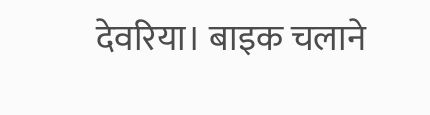देवरिया। बाइक चलाने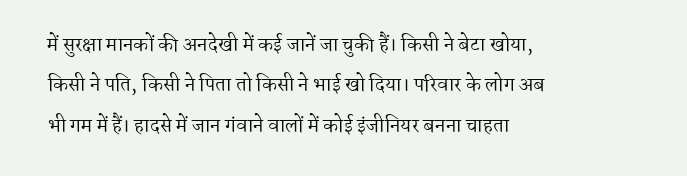में सुरक्षा मानकों की अनदेखी में कई जानें जा चुकी हैं। किसी ने बेटा खोया, किसी ने पति, किसी ने पिता तो किसी ने भाई खो दिया। परिवार के लोग अब भी गम में हैं। हादसे में जान गंवाने वालों में कोई इंजीनियर बनना चाहता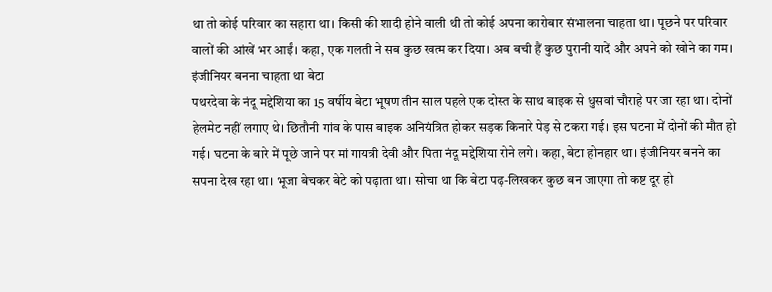था तो कोई परिवार का सहारा था। किसी की शादी होने वाली थी तो कोई अपना कारोबार संभालना चाहता था। पूछने पर परिवार वालों की आंखें भर आईं। कहा, एक गलती ने सब कुछ खत्म कर दिया। अब बची हैं कुछ पुरानी यादें और अपने को खोने का गम।
इंजीनियर बनना चाहता था बेटा
पथरदेवा के नंदू मद्देशिया का 15 वर्षीय बेटा भूषण तीन साल पहले एक दोस्त के साथ बाइक से धुसवां चौराहे पर जा रहा था। दोनों हेलमेट नहीं लगाए थे। छितौनी गांव के पास बाइक अनियंत्रित होकर सड़क किनारे पेड़ से टकरा गई। इस घटना में दोनों की मौत हो गई। घटना के बारे में पूछे जाने पर मां गायत्री देवी और पिता नंदू मद्देशिया रोने लगे। कहा, बेटा होनहार था। इंजीनियर बनने का सपना देख रहा था। भूजा बेचकर बेटे को पढ़ाता था। सोचा था कि बेटा पढ़-लिखकर कुछ बन जाएगा तो कष्ट दूर हो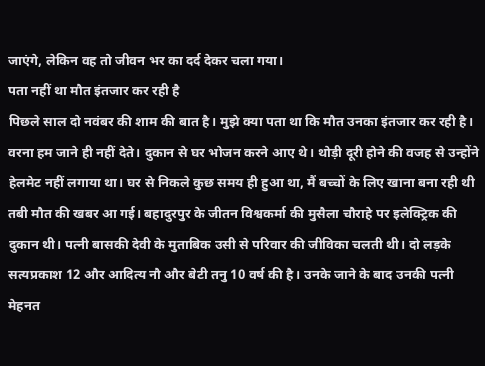जाएंगे, लेकिन वह तो जीवन भर का दर्द देकर चला गया।
पता नहीं था मौत इंतजार कर रही है
पिछले साल दो नवंबर की शाम की बात है। मुझे क्या पता था कि मौत उनका इंतजार कर रही है। वरना हम जाने ही नहीं देते। दुकान से घर भोजन करने आए थे। थोड़ी दूरी होने की वजह से उन्होंने हेलमेट नहीं लगाया था। घर से निकले कुछ समय ही हुआ था, मैं बच्चों के लिए खाना बना रही थी तबी मौत की खबर आ गई। बहादुरपुर के जीतन विश्वकर्मा की मुसैला चौराहे पर इलेक्ट्रिक की दुकान थी। पत्नी बासकी देवी के मुताबिक उसी से परिवार की जीविका चलती थी। दो लड़के सत्यप्रकाश 12 और आदित्य नौ और बेटी तनु 10 वर्ष की है। उनके जाने के बाद उनकी पत्नी मेहनत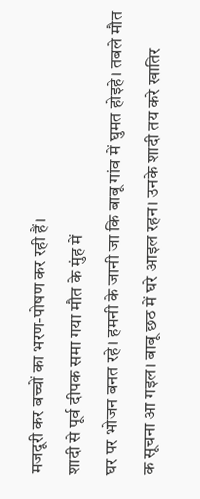मजदूरी कर बच्चों का भरण-पोषण कर रही हैं।
शादी से पूर्व दीपक समा गया मौत के मुंह में
घर पर भोजन बनत रहे। हमनी के जानी जा कि बाबू गांव में घुमत होइहे। तबले मौत क सूचना आ गइल। बाबू छठ में घरे आइल रहन। उनके शादी तय करे खातिर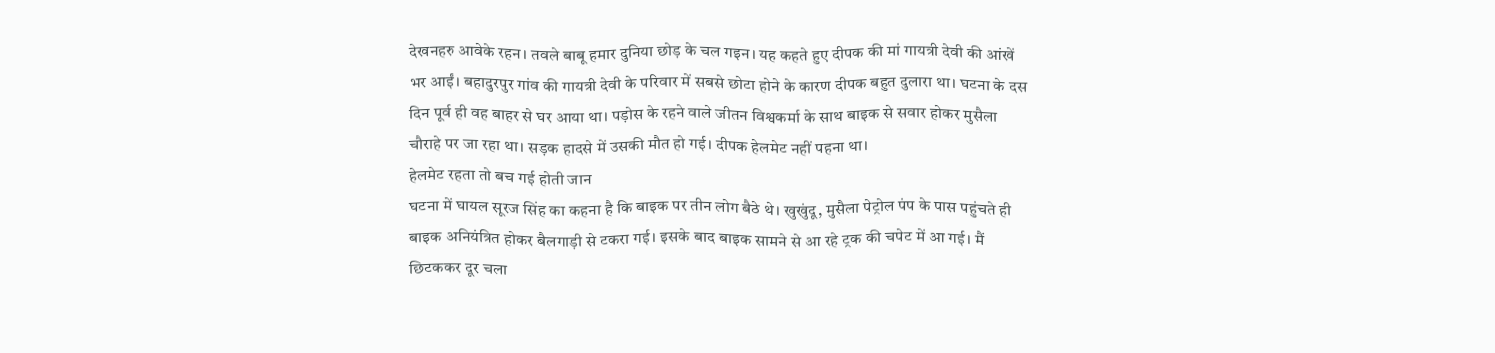देखनहरु आवेके रहन। तवले बाबू हमार दुनिया छोड़ के चल गइन। यह कहते हुए दीपक की मां गायत्री देवी की आंखें भर आईं। बहादुरपुर गांव की गायत्री देवी के परिवार में सबसे छोटा होने के कारण दीपक बहुत दुलारा था। घटना के दस दिन पूर्व ही वह बाहर से घर आया था। पड़ोस के रहने वाले जीतन विश्वकर्मा के साथ बाइक से सवार होकर मुसैला चौराहे पर जा रहा था। सड़क हादसे में उसकी मौत हो गई। दीपक हेलमेट नहीं पहना था।
हेलमेट रहता तो बच गई होती जान
घटना में घायल सूरज सिंह का कहना है कि बाइक पर तीन लोग बैठे थे। खुखुंदू, मुसैला पेट्रोल पंप के पास पहुंचते ही बाइक अनियंत्रित होकर बैलगाड़ी से टकरा गई। इसके बाद बाइक सामने से आ रहे ट्रक की चपेट में आ गई। मैं छिटककर दूर चला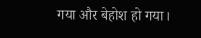गया और बेहोश हो गया।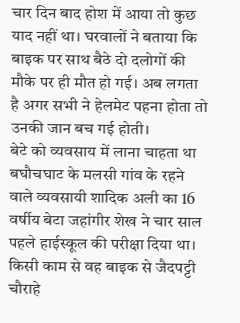चार दिन बाद होश में आया तो कुछ याद नहीं था। घरवालों ने बताया कि बाइक पर साथ बैठे दो दलोगों की मौके पर ही मौत हो गई। अब लगता है अगर सभी ने हेलमेट पहना होता तो उनकी जान बच गई होती।
बेटे को व्यवसाय में लाना चाहता था
बघौचघाट के मलसी गांव के रहने वाले व्यवसायी शादिक अली का 16 वर्षीय बेटा जहांगीर शेख ने चार साल पहले हाईस्कूल की परीक्षा दिया था। किसी काम से वह बाइक से जैदपट्टी चौराहे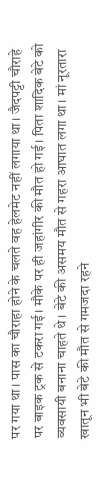पर गया था। पास का चौराहा होने के चलते वह हेलमेट नहीं लगाया था। जैदपट्टी चौराहे पर बाइक ट्रक से टकरा गई। मौके पर ही जहांगीर की मौत हो गई। पिता शादिक बेटे को व्यवसायी बनाना चाहते थे। बेटे की असमय मौत से गहरा आघात लगा था। मां नूरतारा खातून भी बेटे की मौत से गमजदा रहने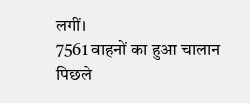लगीं।
7561 वाहनों का हुआ चालान
पिछले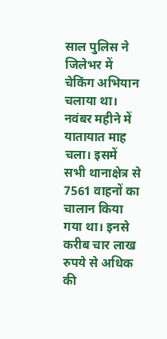साल पुलिस ने जिलेभर में चेकिंग अभियान चलाया था। नवंबर महीने में यातायात माह चला। इसमें सभी थानाक्षेत्र से 7561 वाहनों का चालान किया गया था। इनसे करीब चार लाख रुपये से अधिक की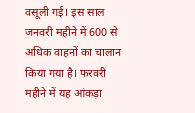वसूली गई। इस साल जनवरी महीने में 600 से अधिक वाहनों का चालान किया गया है। फरवरी महीने में यह आंकड़ा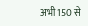अभी 150 से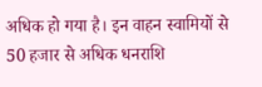अधिक हो गया है। इन वाहन स्वामियों से 50 हजार से अधिक धनराशि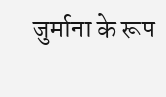जुर्माना के रूप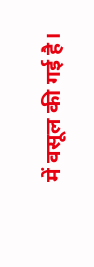में वसूल की गई है।